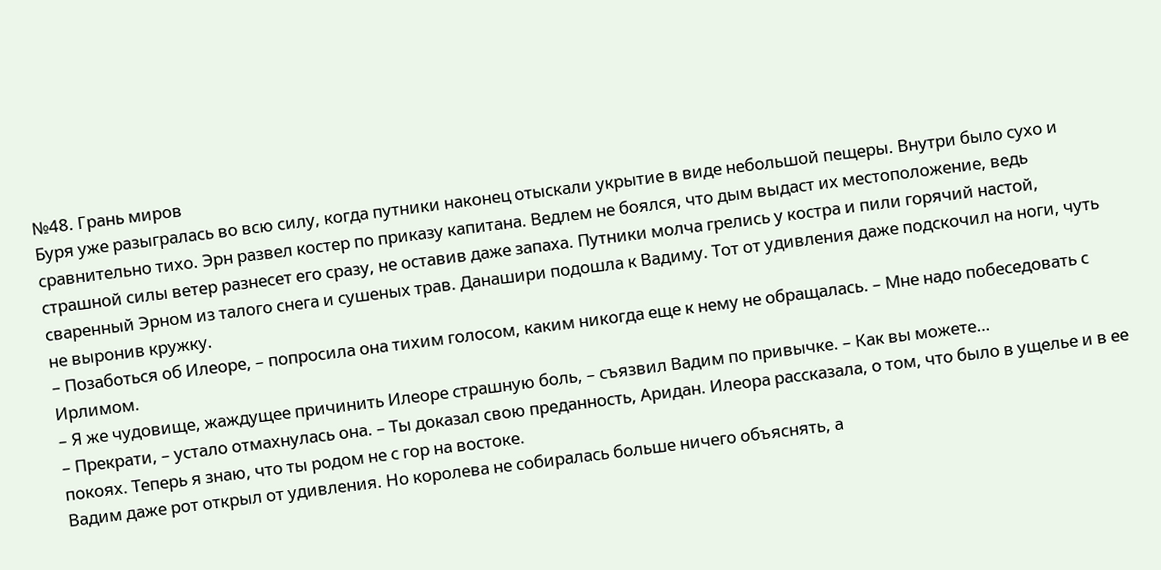№48. Грань миров
Буря уже разыгралась во всю силу, когда путники наконец отыскали укрытие в виде небольшой пещеры. Внутри было сухо и сравнительно тихо. Эрн развел костер по приказу капитана. Ведлем не боялся, что дым выдаст их местоположение, ведь страшной силы ветер разнесет его сразу, не оставив даже запаха. Путники молча грелись у костра и пили горячий настой, сваренный Эрном из талого снега и сушеных трав. Данашири подошла к Вадиму. Тот от удивления даже подскочил на ноги, чуть не выронив кружку.
– Позаботься об Илеоре, – попросила она тихим голосом, каким никогда еще к нему не обращалась. – Мне надо побеседовать с Ирлимом.
– Я же чудовище, жаждущее причинить Илеоре страшную боль, – съязвил Вадим по привычке. – Как вы можете…
– Прекрати, – устало отмахнулась она. – Ты доказал свою преданность, Аридан. Илеора рассказала, о том, что было в ущелье и в ее покоях. Теперь я знаю, что ты родом не с гор на востоке.
Вадим даже рот открыл от удивления. Но королева не собиралась больше ничего объяснять, а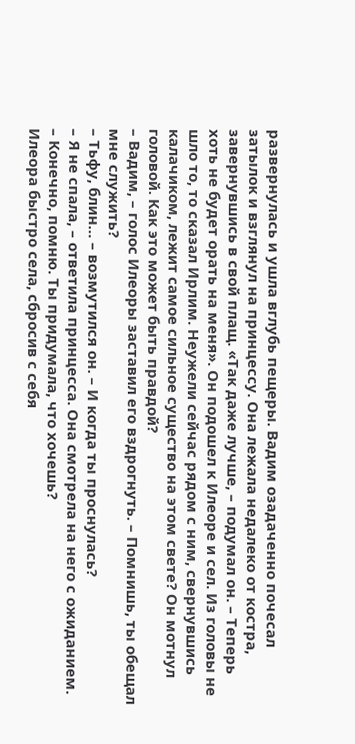развернулась и ушла вглубь пещеры. Вадим озадаченно почесал затылок и взглянул на принцессу. Она лежала недалеко от костра, завернувшись в свой плащ. «Так даже лучше, – подумал он. – Теперь хоть не будет орать на меня». Он подошел к Илеоре и сел. Из головы не шло то, то сказал Ирлим. Неужели сейчас рядом с ним, свернувшись калачиком, лежит самое сильное существо на этом свете? Он мотнул головой. Как это может быть правдой?
– Вадим, – голос Илеоры заставил его вздрогнуть. – Помнишь, ты обещал мне служить?
– Тьфу, блин… – возмутился он. – И когда ты проснулась?
– Я не спала, – ответила принцесса. Она смотрела на него с ожиданием.
– Конечно, помню. Ты придумала, что хочешь?
Илеора быстро села, сбросив с себя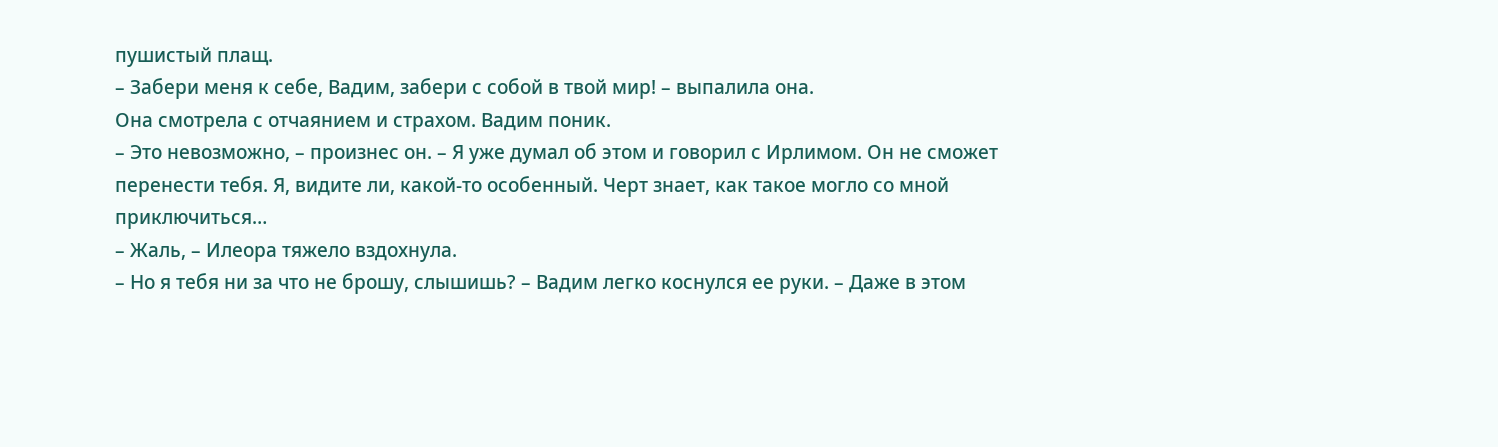пушистый плащ.
– Забери меня к себе, Вадим, забери с собой в твой мир! – выпалила она.
Она смотрела с отчаянием и страхом. Вадим поник.
– Это невозможно, – произнес он. – Я уже думал об этом и говорил с Ирлимом. Он не сможет перенести тебя. Я, видите ли, какой-то особенный. Черт знает, как такое могло со мной приключиться…
– Жаль, – Илеора тяжело вздохнула.
– Но я тебя ни за что не брошу, слышишь? – Вадим легко коснулся ее руки. – Даже в этом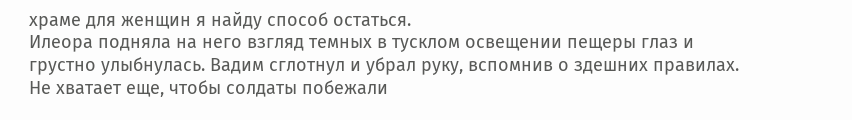храме для женщин я найду способ остаться.
Илеора подняла на него взгляд темных в тусклом освещении пещеры глаз и грустно улыбнулась. Вадим сглотнул и убрал руку, вспомнив о здешних правилах. Не хватает еще, чтобы солдаты побежали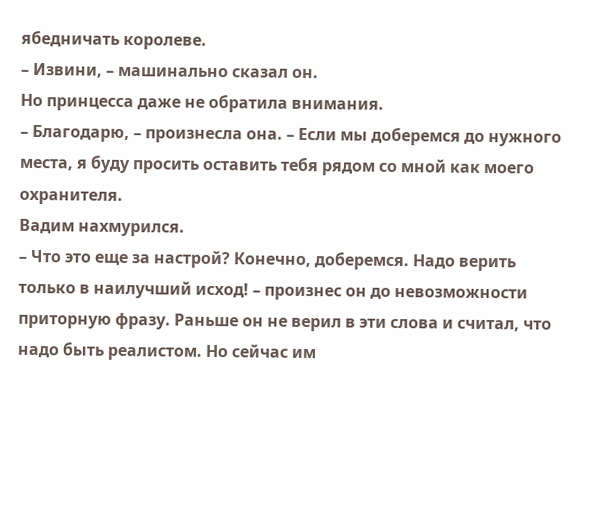ябедничать королеве.
– Извини, – машинально сказал он.
Но принцесса даже не обратила внимания.
– Благодарю, – произнесла она. – Если мы доберемся до нужного места, я буду просить оставить тебя рядом со мной как моего охранителя.
Вадим нахмурился.
– Что это еще за настрой? Конечно, доберемся. Надо верить только в наилучший исход! – произнес он до невозможности приторную фразу. Раньше он не верил в эти слова и считал, что надо быть реалистом. Но сейчас им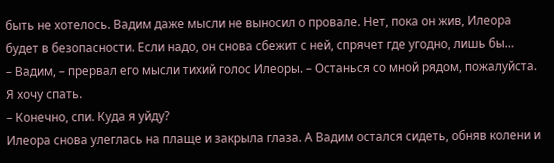быть не хотелось. Вадим даже мысли не выносил о провале. Нет, пока он жив, Илеора будет в безопасности. Если надо, он снова сбежит с ней, спрячет где угодно, лишь бы…
– Вадим, – прервал его мысли тихий голос Илеоры. – Останься со мной рядом, пожалуйста. Я хочу спать.
– Конечно, спи. Куда я уйду?
Илеора снова улеглась на плаще и закрыла глаза. А Вадим остался сидеть, обняв колени и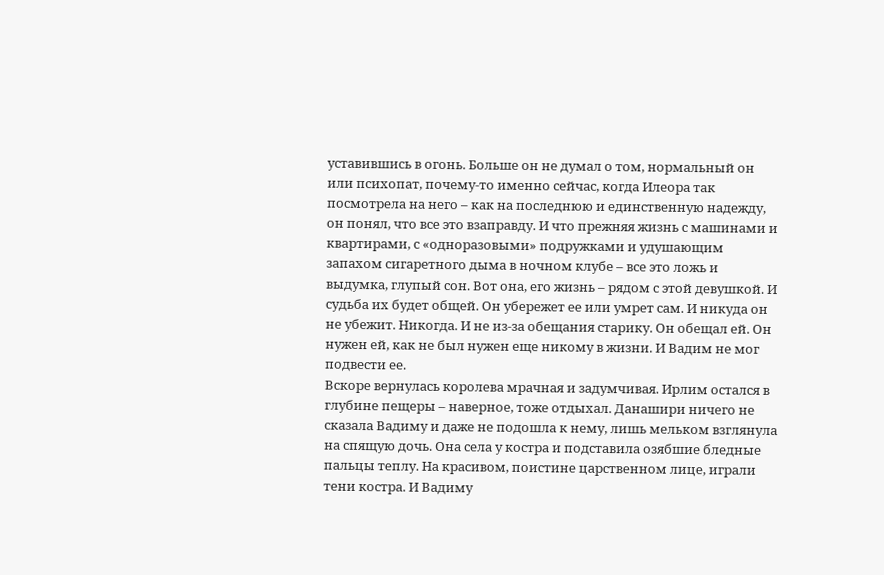уставившись в огонь. Больше он не думал о том, нормальный он или психопат, почему-то именно сейчас, когда Илеора так посмотрела на него – как на последнюю и единственную надежду, он понял, что все это взаправду. И что прежняя жизнь с машинами и квартирами, с «одноразовыми» подружками и удушающим запахом сигаретного дыма в ночном клубе – все это ложь и выдумка, глупый сон. Вот она, его жизнь – рядом с этой девушкой. И судьба их будет общей. Он убережет ее или умрет сам. И никуда он не убежит. Никогда. И не из-за обещания старику. Он обещал ей. Он нужен ей, как не был нужен еще никому в жизни. И Вадим не мог подвести ее.
Вскоре вернулась королева мрачная и задумчивая. Ирлим остался в глубине пещеры – наверное, тоже отдыхал. Данашири ничего не сказала Вадиму и даже не подошла к нему, лишь мельком взглянула на спящую дочь. Она села у костра и подставила озябшие бледные пальцы теплу. На красивом, поистине царственном лице, играли тени костра. И Вадиму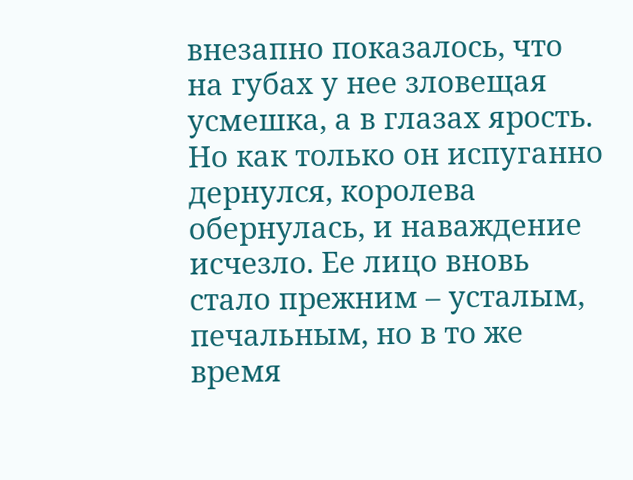внезапно показалось, что на губах у нее зловещая усмешка, а в глазах ярость. Но как только он испуганно дернулся, королева обернулась, и наваждение исчезло. Ее лицо вновь стало прежним – усталым, печальным, но в то же время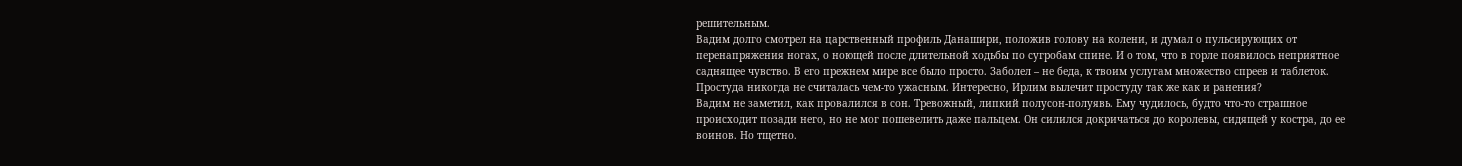решительным.
Вадим долго смотрел на царственный профиль Данашири, положив голову на колени, и думал о пульсирующих от перенапряжения ногах, о ноющей после длительной ходьбы по сугробам спине. И о том, что в горле появилось неприятное саднящее чувство. В его прежнем мире все было просто. Заболел – не беда, к твоим услугам множество спреев и таблеток. Простуда никогда не считалась чем-то ужасным. Интересно, Ирлим вылечит простуду так же как и ранения?
Вадим не заметил, как провалился в сон. Тревожный, липкий полусон-полуявь. Ему чудилось, будто что-то страшное происходит позади него, но не мог пошевелить даже пальцем. Он силился докричаться до королевы, сидящей у костра, до ее воинов. Но тщетно.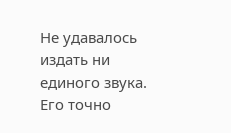Не удавалось издать ни единого звука. Его точно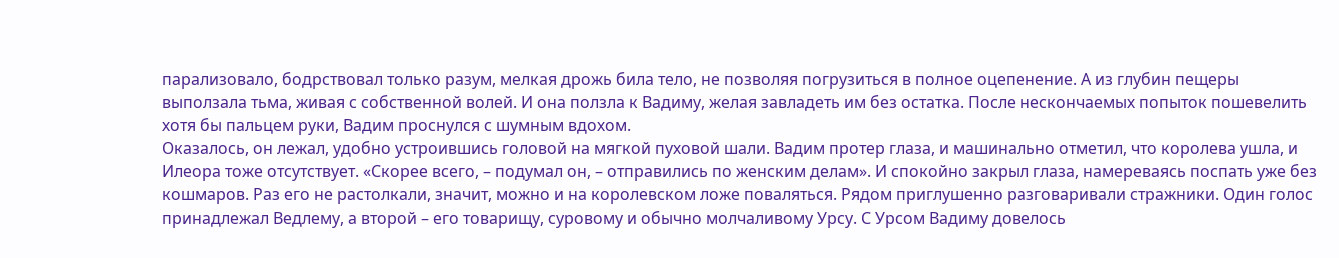парализовало, бодрствовал только разум, мелкая дрожь била тело, не позволяя погрузиться в полное оцепенение. А из глубин пещеры выползала тьма, живая с собственной волей. И она ползла к Вадиму, желая завладеть им без остатка. После нескончаемых попыток пошевелить хотя бы пальцем руки, Вадим проснулся с шумным вдохом.
Оказалось, он лежал, удобно устроившись головой на мягкой пуховой шали. Вадим протер глаза, и машинально отметил, что королева ушла, и Илеора тоже отсутствует. «Скорее всего, – подумал он, – отправились по женским делам». И спокойно закрыл глаза, намереваясь поспать уже без кошмаров. Раз его не растолкали, значит, можно и на королевском ложе поваляться. Рядом приглушенно разговаривали стражники. Один голос принадлежал Ведлему, а второй – его товарищу, суровому и обычно молчаливому Урсу. С Урсом Вадиму довелось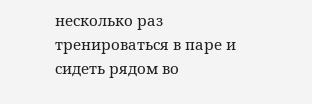несколько раз тренироваться в паре и сидеть рядом во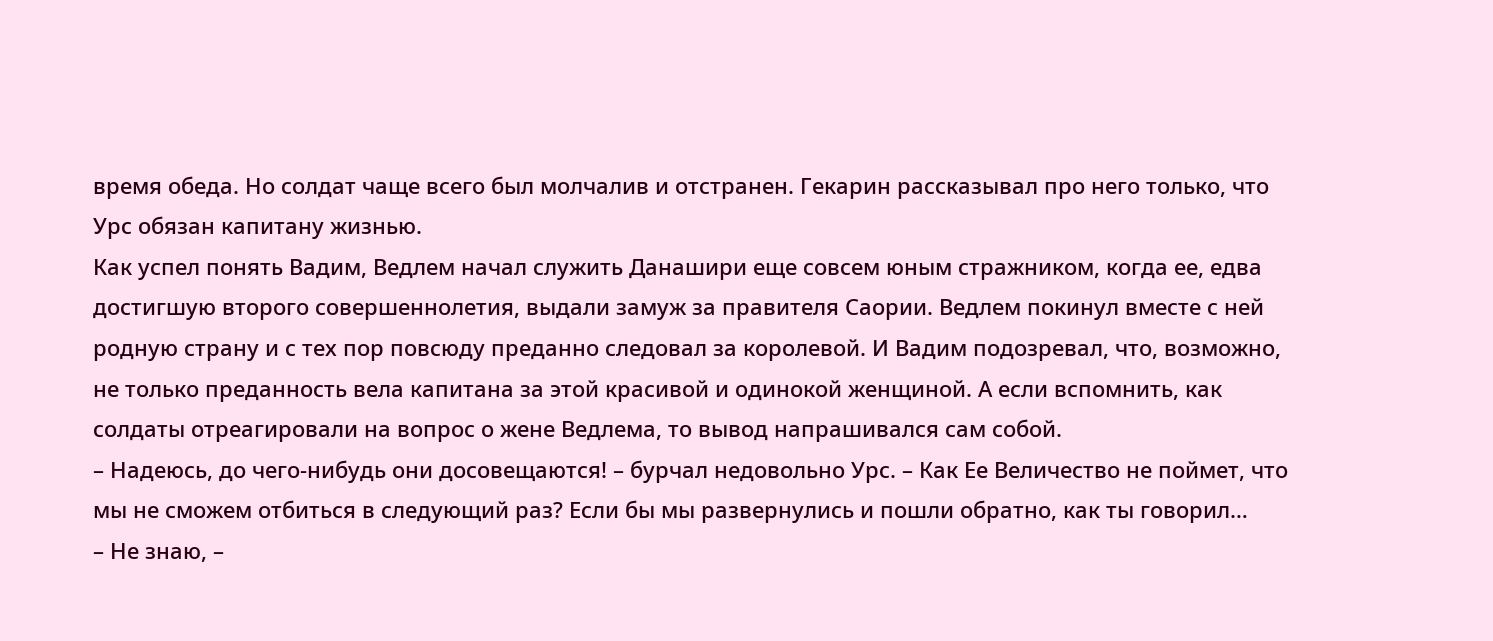время обеда. Но солдат чаще всего был молчалив и отстранен. Гекарин рассказывал про него только, что Урс обязан капитану жизнью.
Как успел понять Вадим, Ведлем начал служить Данашири еще совсем юным стражником, когда ее, едва достигшую второго совершеннолетия, выдали замуж за правителя Саории. Ведлем покинул вместе с ней родную страну и с тех пор повсюду преданно следовал за королевой. И Вадим подозревал, что, возможно, не только преданность вела капитана за этой красивой и одинокой женщиной. А если вспомнить, как солдаты отреагировали на вопрос о жене Ведлема, то вывод напрашивался сам собой.
– Надеюсь, до чего-нибудь они досовещаются! – бурчал недовольно Урс. – Как Ее Величество не поймет, что мы не сможем отбиться в следующий раз? Если бы мы развернулись и пошли обратно, как ты говорил…
– Не знаю, –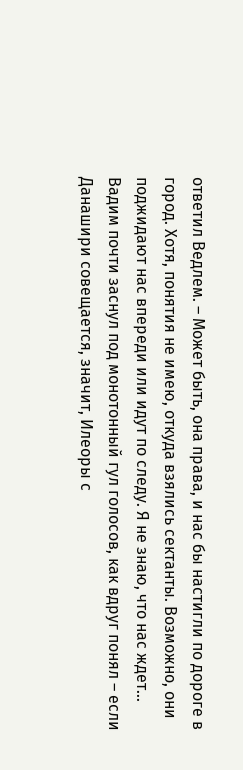ответил Ведлем. – Может быть, она права, и нас бы настигли по дороге в город. Хотя, понятия не имею, откуда взялись сектанты. Возможно, они поджидают нас впереди или идут по следу. Я не знаю, что нас ждет...
Вадим почти заснул под монотонный гул голосов, как вдруг понял – если Данашири совещается, значит, Илеоры с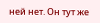ней нет. Он тут же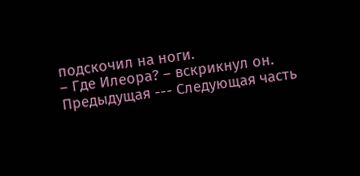подскочил на ноги.
– Где Илеора? – вскрикнул он.
Предыдущая --- Следующая часть